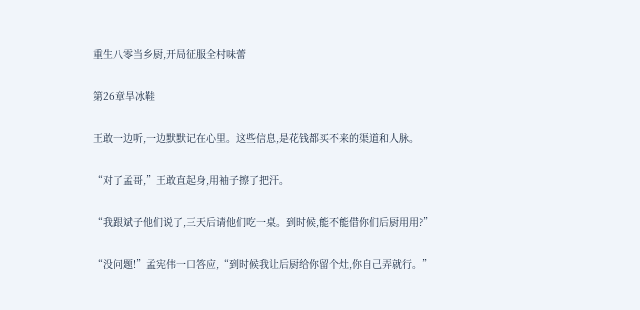重生八零当乡厨,开局征服全村味蕾

第26章旱冰鞋

王敢一边听,一边默默记在心里。这些信息,是花钱都买不来的渠道和人脉。

“对了孟哥,”王敢直起身,用袖子擦了把汗。

“我跟斌子他们说了,三天后请他们吃一桌。到时候,能不能借你们后厨用用?”

“没问题!”孟宪伟一口答应,“到时候我让后厨给你留个灶,你自己弄就行。”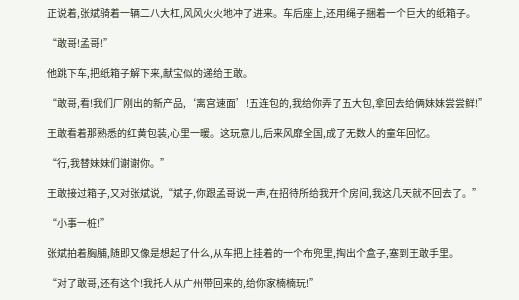正说着,张斌骑着一辆二八大杠,风风火火地冲了进来。车后座上,还用绳子捆着一个巨大的纸箱子。

“敢哥!孟哥!”

他跳下车,把纸箱子解下来,献宝似的递给王敢。

“敢哥,看!我们厂刚出的新产品,‘离宫速面’!五连包的,我给你弄了五大包,拿回去给俩妹妹尝尝鲜!”

王敢看着那熟悉的红黄包装,心里一暖。这玩意儿,后来风靡全国,成了无数人的童年回忆。

“行,我替妹妹们谢谢你。”

王敢接过箱子,又对张斌说,“斌子,你跟孟哥说一声,在招待所给我开个房间,我这几天就不回去了。”

“小事一桩!”

张斌拍着胸脯,随即又像是想起了什么,从车把上挂着的一个布兜里,掏出个盒子,塞到王敢手里。

“对了敢哥,还有这个!我托人从广州带回来的,给你家楠楠玩!”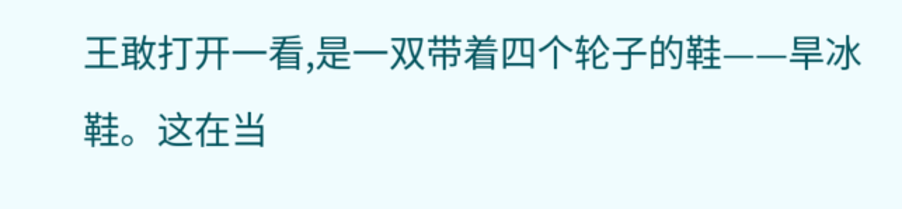王敢打开一看,是一双带着四个轮子的鞋——旱冰鞋。这在当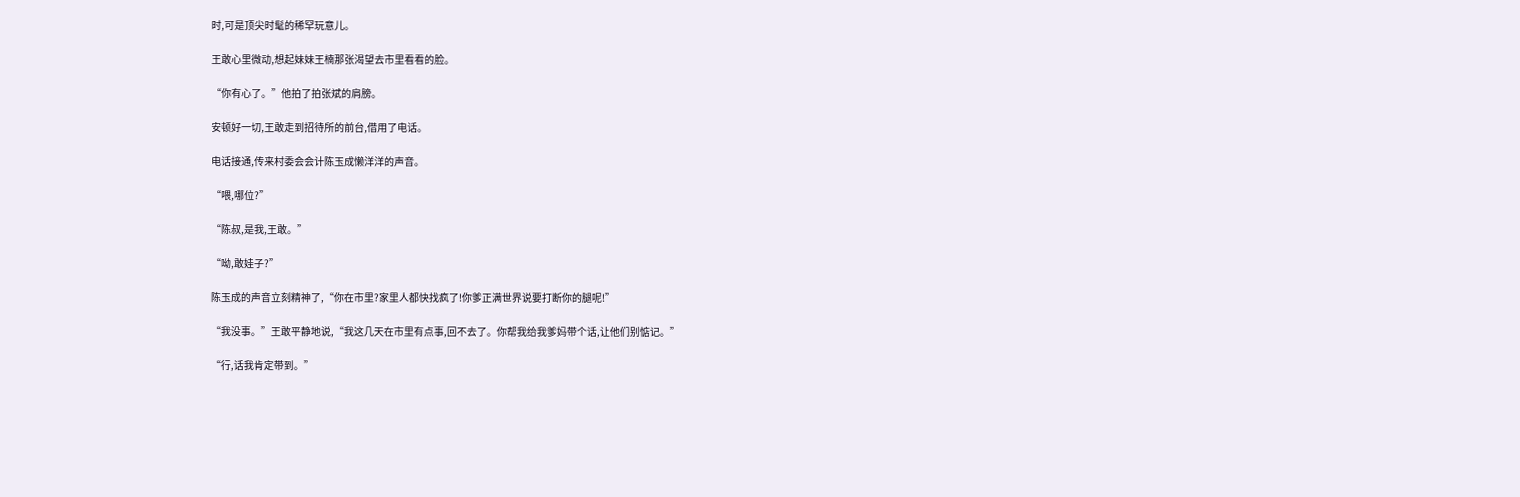时,可是顶尖时髦的稀罕玩意儿。

王敢心里微动,想起妹妹王楠那张渴望去市里看看的脸。

“你有心了。”他拍了拍张斌的肩膀。

安顿好一切,王敢走到招待所的前台,借用了电话。

电话接通,传来村委会会计陈玉成懒洋洋的声音。

“喂,哪位?”

“陈叔,是我,王敢。”

“呦,敢娃子?”

陈玉成的声音立刻精神了,“你在市里?家里人都快找疯了!你爹正满世界说要打断你的腿呢!”

“我没事。”王敢平静地说,“我这几天在市里有点事,回不去了。你帮我给我爹妈带个话,让他们别惦记。”

“行,话我肯定带到。”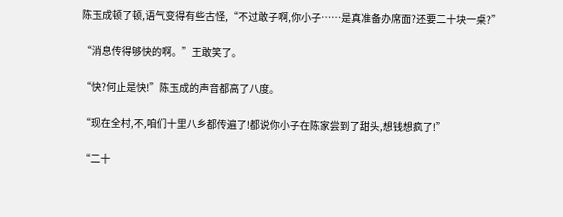陈玉成顿了顿,语气变得有些古怪,“不过敢子啊,你小子……是真准备办席面?还要二十块一桌?”

“消息传得够快的啊。”王敢笑了。

“快?何止是快!”陈玉成的声音都高了八度。

“现在全村,不,咱们十里八乡都传遍了!都说你小子在陈家尝到了甜头,想钱想疯了!”

“二十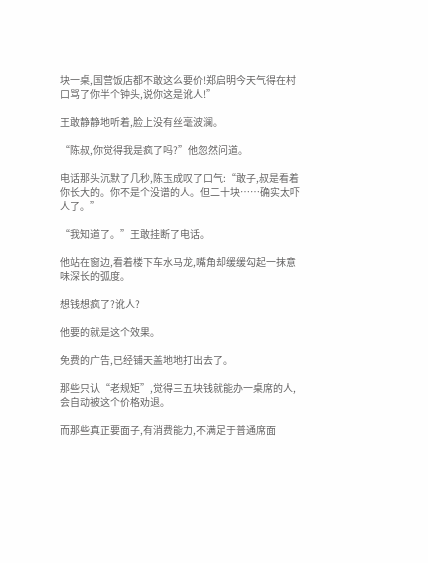块一桌,国营饭店都不敢这么要价!郑启明今天气得在村口骂了你半个钟头,说你这是讹人!”

王敢静静地听着,脸上没有丝毫波澜。

“陈叔,你觉得我是疯了吗?”他忽然问道。

电话那头沉默了几秒,陈玉成叹了口气:“敢子,叔是看着你长大的。你不是个没谱的人。但二十块……确实太吓人了。”

“我知道了。”王敢挂断了电话。

他站在窗边,看着楼下车水马龙,嘴角却缓缓勾起一抹意味深长的弧度。

想钱想疯了?讹人?

他要的就是这个效果。

免费的广告,已经铺天盖地地打出去了。

那些只认“老规矩”,觉得三五块钱就能办一桌席的人,会自动被这个价格劝退。

而那些真正要面子,有消费能力,不满足于普通席面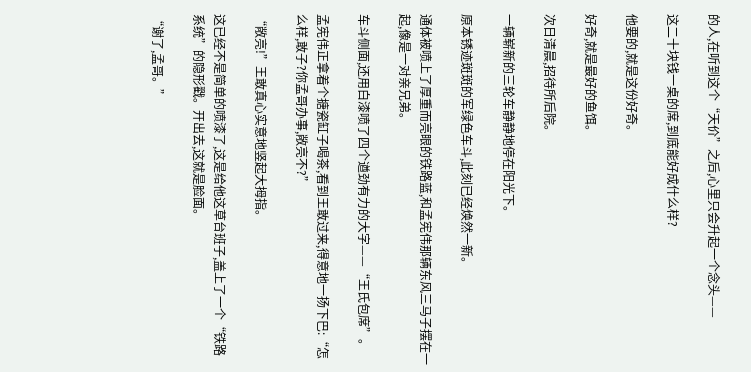的人,在听到这个“天价”之后,心里只会升起一个念头——

这二十块钱一桌的席,到底能好成什么样?

他要的,就是这份好奇。

好奇,就是最好的鱼饵。

次日清晨,招待所后院。

一辆崭新的三轮车静静地停在阳光下。

原本锈迹斑斑的军绿色车斗,此刻已经焕然一新。

通体被喷上了厚重而亮眼的铁路蓝,和孟宪伟那辆东风三马子摆在一起,像是一对亲兄弟。

车斗侧面,还用白漆喷了四个遒劲有力的大字——“王氏包席”。

孟宪伟正拿着个搪瓷缸子喝茶,看到王敢过来,得意地一扬下巴:“怎么样,敢子?你孟哥办事,敞亮不?”

“敞亮!”王敢真心实意地竖起大拇指。

这已经不是简单的喷漆了,这是给他这草台班子,盖上了一个“铁路系统”的隐形戳。开出去,这就是脸面。

“谢了,孟哥。”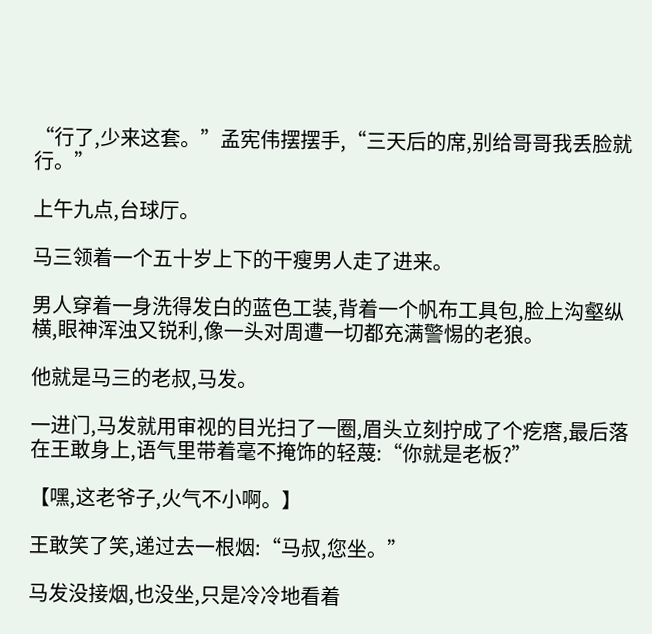“行了,少来这套。”孟宪伟摆摆手,“三天后的席,别给哥哥我丢脸就行。”

上午九点,台球厅。

马三领着一个五十岁上下的干瘦男人走了进来。

男人穿着一身洗得发白的蓝色工装,背着一个帆布工具包,脸上沟壑纵横,眼神浑浊又锐利,像一头对周遭一切都充满警惕的老狼。

他就是马三的老叔,马发。

一进门,马发就用审视的目光扫了一圈,眉头立刻拧成了个疙瘩,最后落在王敢身上,语气里带着毫不掩饰的轻蔑:“你就是老板?”

【嘿,这老爷子,火气不小啊。】

王敢笑了笑,递过去一根烟:“马叔,您坐。”

马发没接烟,也没坐,只是冷冷地看着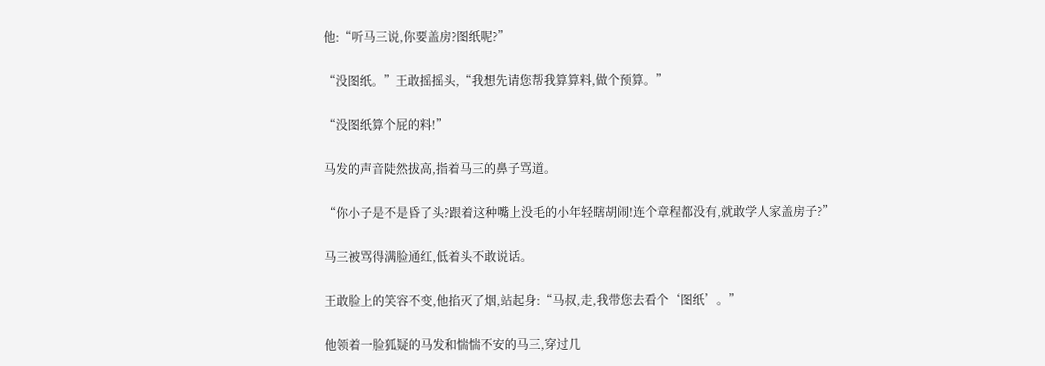他:“听马三说,你要盖房?图纸呢?”

“没图纸。”王敢摇摇头,“我想先请您帮我算算料,做个预算。”

“没图纸算个屁的料!”

马发的声音陡然拔高,指着马三的鼻子骂道。

“你小子是不是昏了头?跟着这种嘴上没毛的小年轻瞎胡闹!连个章程都没有,就敢学人家盖房子?”

马三被骂得满脸通红,低着头不敢说话。

王敢脸上的笑容不变,他掐灭了烟,站起身:“马叔,走,我带您去看个‘图纸’。”

他领着一脸狐疑的马发和惴惴不安的马三,穿过几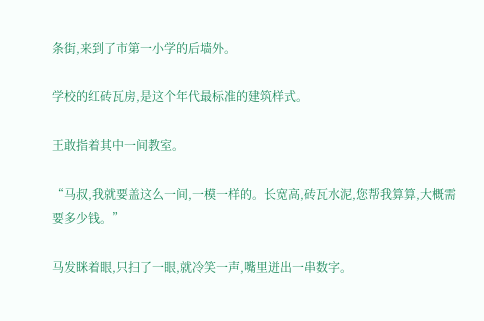条街,来到了市第一小学的后墙外。

学校的红砖瓦房,是这个年代最标准的建筑样式。

王敢指着其中一间教室。

“马叔,我就要盖这么一间,一模一样的。长宽高,砖瓦水泥,您帮我算算,大概需要多少钱。”

马发眯着眼,只扫了一眼,就冷笑一声,嘴里迸出一串数字。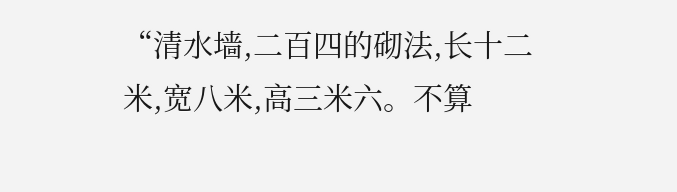“清水墙,二百四的砌法,长十二米,宽八米,高三米六。不算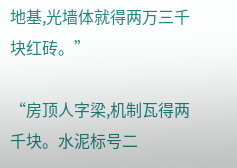地基,光墙体就得两万三千块红砖。”

“房顶人字梁,机制瓦得两千块。水泥标号二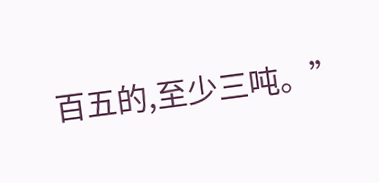百五的,至少三吨。”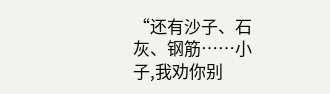“还有沙子、石灰、钢筋……小子,我劝你别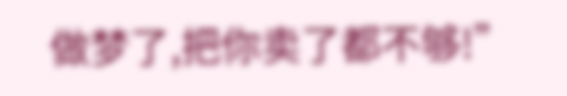做梦了,把你卖了都不够!”